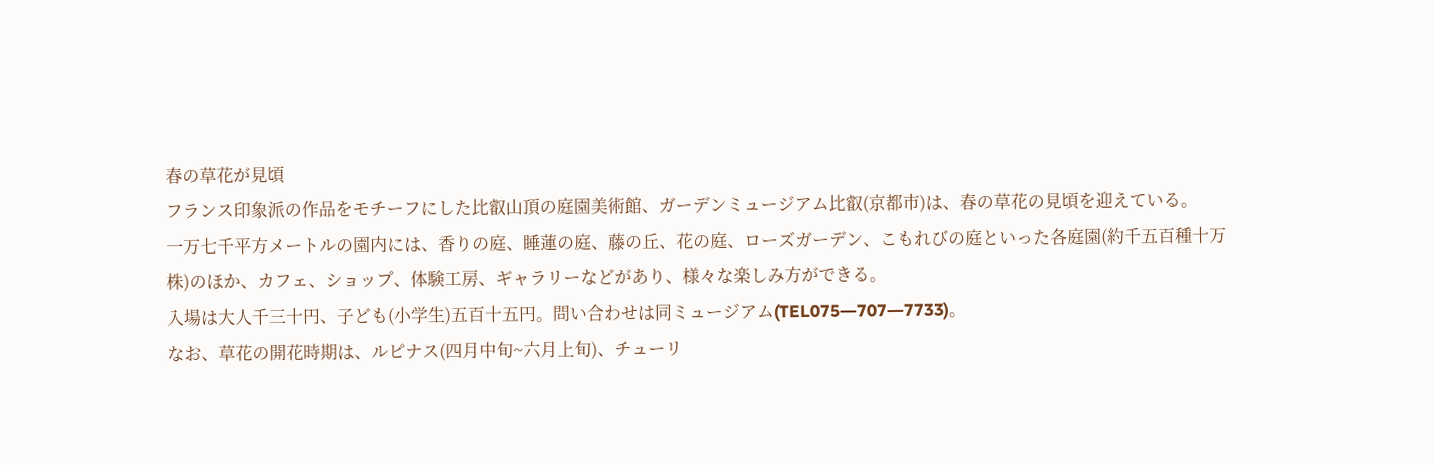春の草花が見頃
フランス印象派の作品をモチーフにした比叡山頂の庭園美術館、ガーデンミュージアム比叡(京都市)は、春の草花の見頃を迎えている。
一万七千平方メートルの園内には、香りの庭、睡蓮の庭、藤の丘、花の庭、ローズガーデン、こもれびの庭といった各庭園(約千五百種十万株)のほか、カフェ、ショップ、体験工房、ギャラリーなどがあり、様々な楽しみ方ができる。
入場は大人千三十円、子ども(小学生)五百十五円。問い合わせは同ミュージアム(TEL075―707―7733)。
なお、草花の開花時期は、ルピナス(四月中旬~六月上旬)、チューリ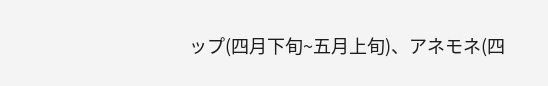ップ(四月下旬~五月上旬)、アネモネ(四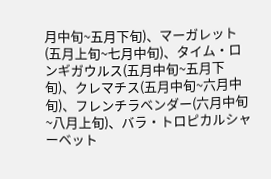月中旬~五月下旬)、マーガレット(五月上旬~七月中旬)、タイム・ロンギガウルス(五月中旬~五月下旬)、クレマチス(五月中旬~六月中旬)、フレンチラベンダー(六月中旬~八月上旬)、バラ・トロピカルシャーベット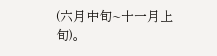(六月中旬~十一月上旬)。